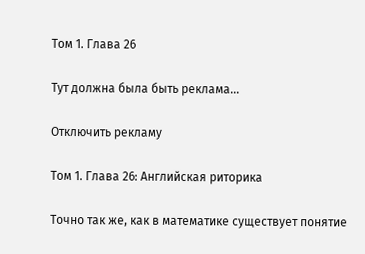Том 1. Глава 26

Тут должна была быть реклама...

Отключить рекламу

Том 1. Глава 26: Английская риторика

Точно так же, как в математике существует понятие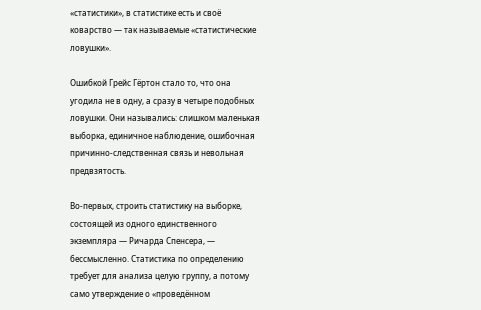«статистики», в статистике есть и своё коварство — так называемые «статистические ловушки».

Ошибкой Грейс Гёртон стало то, что она угодила не в одну, а сразу в четыре подобных ловушки. Они назывались: слишком маленькая выборка, единичное наблюдение, ошибочная причинно-следственная связь и невольная предвзятость.

Во-первых, строить статистику на выборке, состоящей из одного единственного экземпляра — Ричарда Спенсера, — бессмысленно. Статистика по определению требует для анализа целую группу, а потому само утверждение о «проведённом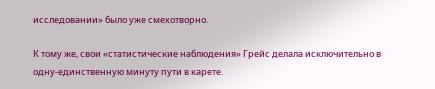исследовании» было уже смехотворно.

К тому же, свои «статистические наблюдения» Грейс делала исключительно в одну-единственную минуту пути в карете.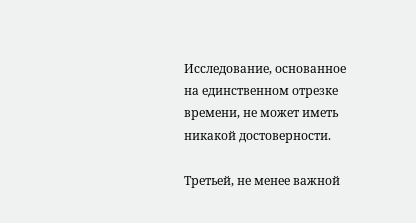Исследование, основанное на единственном отрезке времени, не может иметь никакой достоверности.

Третьей, не менее важной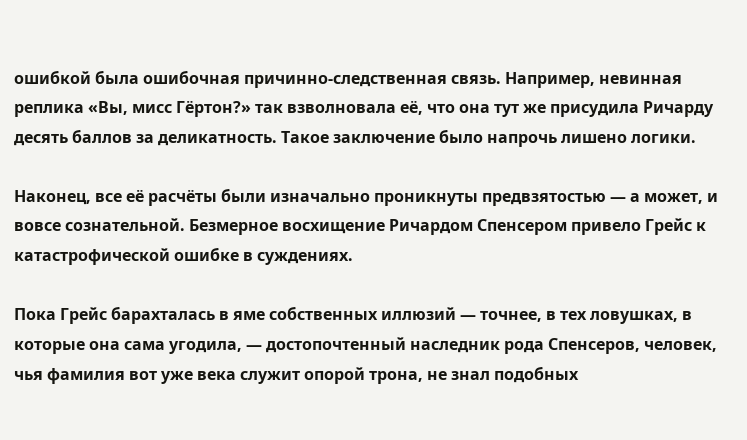ошибкой была ошибочная причинно-следственная связь. Например, невинная реплика «Вы, мисс Гёртон?» так взволновала её, что она тут же присудила Ричарду десять баллов за деликатность. Такое заключение было напрочь лишено логики.

Наконец, все её расчёты были изначально проникнуты предвзятостью — а может, и вовсе сознательной. Безмерное восхищение Ричардом Спенсером привело Грейс к катастрофической ошибке в суждениях.

Пока Грейс барахталась в яме собственных иллюзий — точнее, в тех ловушках, в которые она сама угодила, — достопочтенный наследник рода Спенсеров, человек, чья фамилия вот уже века служит опорой трона, не знал подобных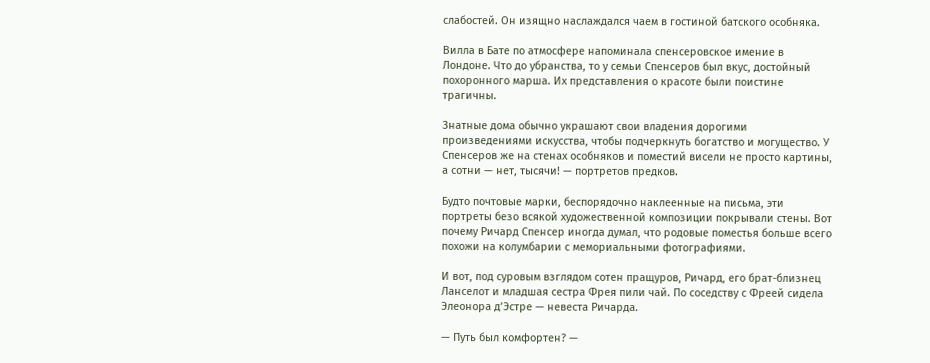слабостей. Он изящно наслаждался чаем в гостиной батского особняка.

Вилла в Бате по атмосфере напоминала спенсеровское имение в Лондоне. Что до убранства, то у семьи Спенсеров был вкус, достойный похоронного марша. Их представления о красоте были поистине трагичны.

Знатные дома обычно украшают свои владения дорогими произведениями искусства, чтобы подчеркнуть богатство и могущество. У Спенсеров же на стенах особняков и поместий висели не просто картины, а сотни — нет, тысячи! — портретов предков.

Будто почтовые марки, беспорядочно наклеенные на письма, эти портреты безо всякой художественной композиции покрывали стены. Вот почему Ричард Спенсер иногда думал, что родовые поместья больше всего похожи на колумбарии с мемориальными фотографиями.

И вот, под суровым взглядом сотен пращуров, Ричард, его брат-близнец Ланселот и младшая сестра Фрея пили чай. По соседству с Фреей сидела Элеонора д’Эстре — невеста Ричарда.

— Путь был комфортен? —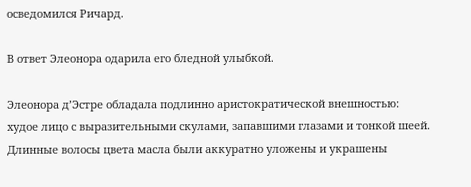осведомился Ричард.

В ответ Элеонора одарила его бледной улыбкой.

Элеонора д’Эстре обладала подлинно аристократической внешностью: худое лицо с выразительными скулами, запавшими глазами и тонкой шеей. Длинные волосы цвета масла были аккуратно уложены и украшены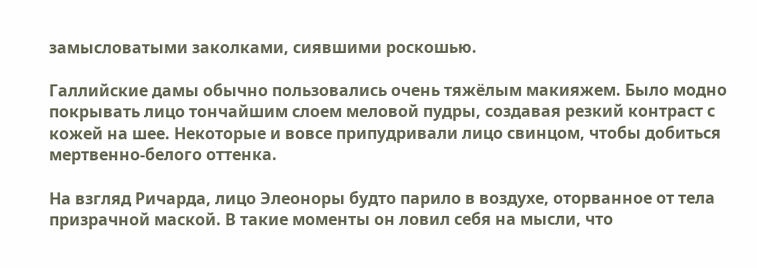замысловатыми заколками, сиявшими роскошью.

Галлийские дамы обычно пользовались очень тяжёлым макияжем. Было модно покрывать лицо тончайшим слоем меловой пудры, создавая резкий контраст с кожей на шее. Некоторые и вовсе припудривали лицо свинцом, чтобы добиться мертвенно-белого оттенка.

На взгляд Ричарда, лицо Элеоноры будто парило в воздухе, оторванное от тела призрачной маской. В такие моменты он ловил себя на мысли, что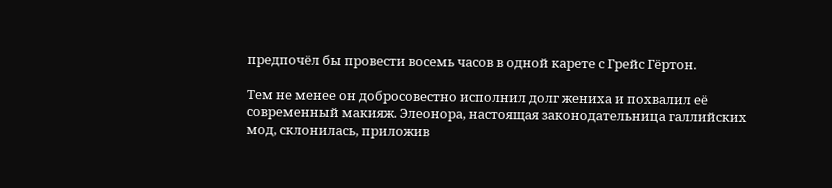предпочёл бы провести восемь часов в одной карете с Грейс Гёртон.

Тем не менее он добросовестно исполнил долг жениха и похвалил её современный макияж. Элеонора, настоящая законодательница галлийских мод, склонилась, приложив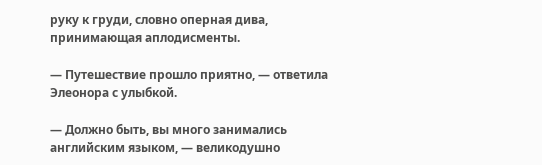руку к груди, словно оперная дива, принимающая аплодисменты.

— Путешествие прошло приятно, — ответила Элеонора с улыбкой.

— Должно быть, вы много занимались английским языком, — великодушно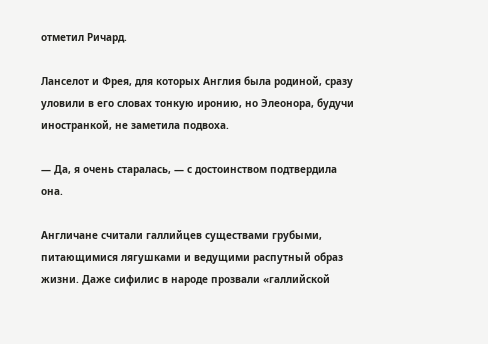отметил Ричард.

Ланселот и Фрея, для которых Англия была родиной, сразу уловили в его словах тонкую иронию, но Элеонора, будучи иностранкой, не заметила подвоха.

— Да, я очень старалась, — с достоинством подтвердила она.

Англичане считали галлийцев существами грубыми, питающимися лягушками и ведущими распутный образ жизни. Даже сифилис в народе прозвали «галлийской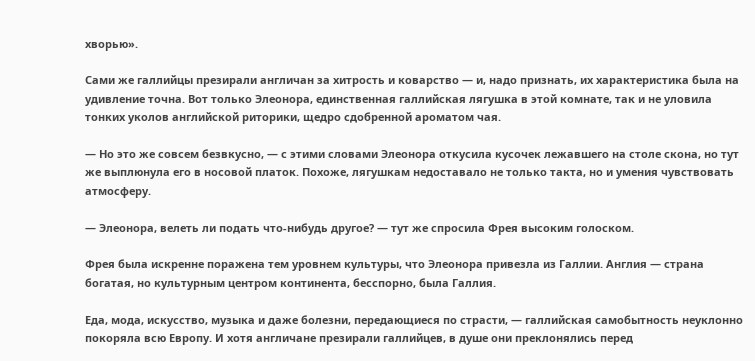хворью».

Сами же галлийцы презирали англичан за хитрость и коварство — и, надо признать, их характеристика была на удивление точна. Вот только Элеонора, единственная галлийская лягушка в этой комнате, так и не уловила тонких уколов английской риторики, щедро сдобренной ароматом чая.

— Но это же совсем безвкусно, — с этими словами Элеонора откусила кусочек лежавшего на столе скона, но тут же выплюнула его в носовой платок. Похоже, лягушкам недоставало не только такта, но и умения чувствовать атмосферу.

— Элеонора, велеть ли подать что-нибудь другое? — тут же спросила Фрея высоким голоском.

Фрея была искренне поражена тем уровнем культуры, что Элеонора привезла из Галлии. Англия — страна богатая, но культурным центром континента, бесспорно, была Галлия.

Еда, мода, искусство, музыка и даже болезни, передающиеся по страсти, — галлийская самобытность неуклонно покоряла всю Европу. И хотя англичане презирали галлийцев, в душе они преклонялись перед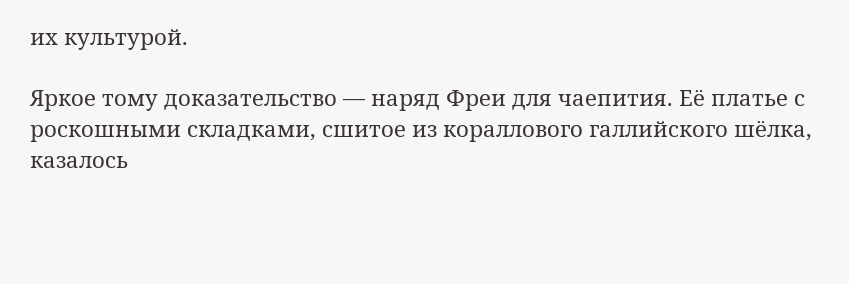их культурой.

Яркое тому доказательство — наряд Фреи для чаепития. Её платье с роскошными складками, сшитое из кораллового галлийского шёлка, казалось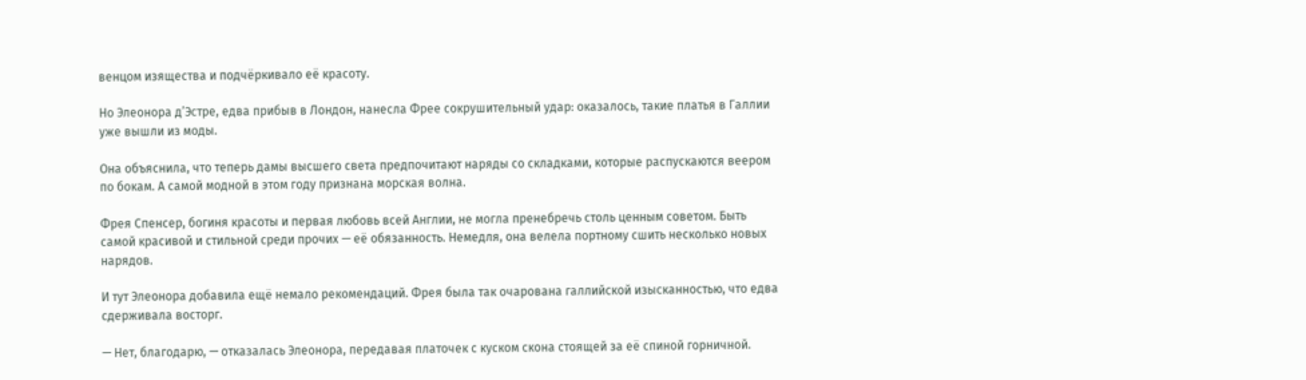венцом изящества и подчёркивало её красоту.

Но Элеонора д’Эстре, едва прибыв в Лондон, нанесла Фрее сокрушительный удар: оказалось, такие платья в Галлии уже вышли из моды.

Она объяснила, что теперь дамы высшего света предпочитают наряды со складками, которые распускаются веером по бокам. А самой модной в этом году признана морская волна.

Фрея Спенсер, богиня красоты и первая любовь всей Англии, не могла пренебречь столь ценным советом. Быть самой красивой и стильной среди прочих — её обязанность. Немедля, она велела портному сшить несколько новых нарядов.

И тут Элеонора добавила ещё немало рекомендаций. Фрея была так очарована галлийской изысканностью, что едва сдерживала восторг.

— Нет, благодарю, — отказалась Элеонора, передавая платочек с куском скона стоящей за её спиной горничной.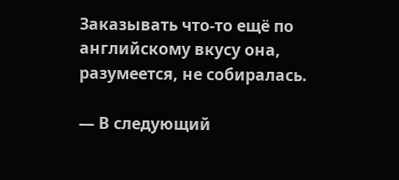Заказывать что-то ещё по английскому вкусу она, разумеется, не собиралась.

— В следующий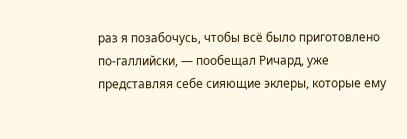раз я позабочусь, чтобы всё было приготовлено по-галлийски, — пообещал Ричард, уже представляя себе сияющие эклеры, которые ему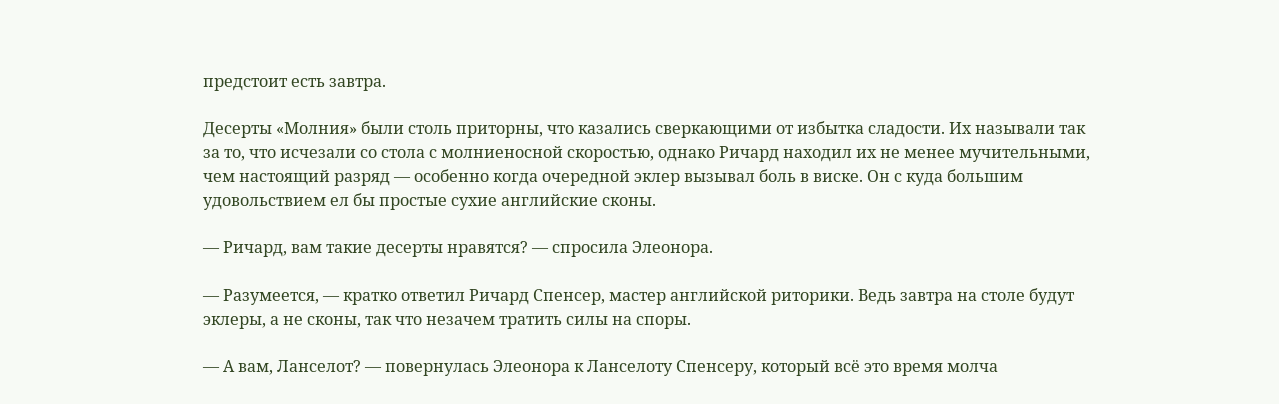предстоит есть завтра.

Десерты «Молния» были столь приторны, что казались сверкающими от избытка сладости. Их называли так за то, что исчезали со стола с молниеносной скоростью, однако Ричард находил их не менее мучительными, чем настоящий разряд — особенно когда очередной эклер вызывал боль в виске. Он с куда большим удовольствием ел бы простые сухие английские сконы.

— Ричард, вам такие десерты нравятся? — спросила Элеонора.

— Разумеется, — кратко ответил Ричард Спенсер, мастер английской риторики. Ведь завтра на столе будут эклеры, а не сконы, так что незачем тратить силы на споры.

— А вам, Ланселот? — повернулась Элеонора к Ланселоту Спенсеру, который всё это время молча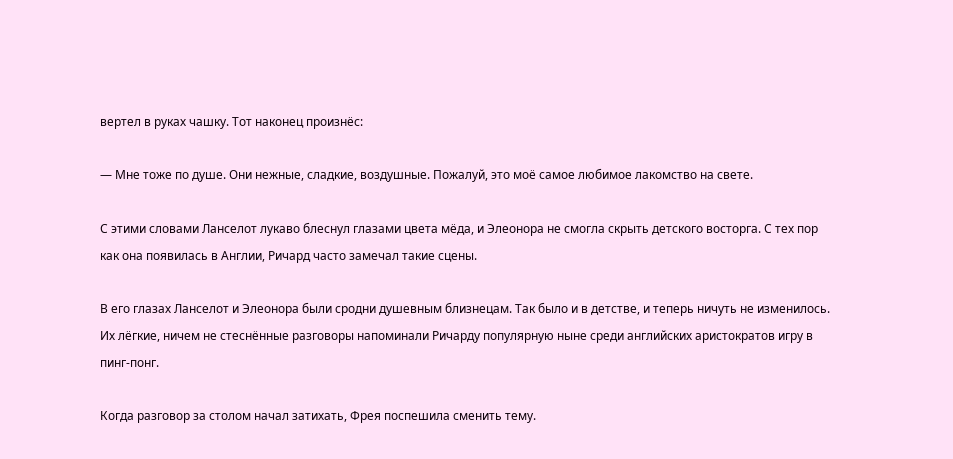вертел в руках чашку. Тот наконец произнёс:

— Мне тоже по душе. Они нежные, сладкие, воздушные. Пожалуй, это моё самое любимое лакомство на свете.

С этими словами Ланселот лукаво блеснул глазами цвета мёда, и Элеонора не смогла скрыть детского восторга. С тех пор как она появилась в Англии, Ричард часто замечал такие сцены.

В его глазах Ланселот и Элеонора были сродни душевным близнецам. Так было и в детстве, и теперь ничуть не изменилось. Их лёгкие, ничем не стеснённые разговоры напоминали Ричарду популярную ныне среди английских аристократов игру в пинг-понг.

Когда разговор за столом начал затихать, Фрея поспешила сменить тему.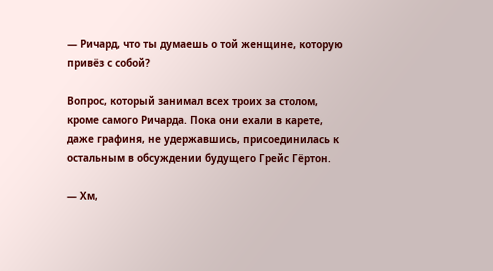— Ричард, что ты думаешь о той женщине, которую привёз с собой?

Вопрос, который занимал всех троих за столом, кроме самого Ричарда. Пока они ехали в карете, даже графиня, не удержавшись, присоединилась к остальным в обсуждении будущего Грейс Гёртон.

— Хм,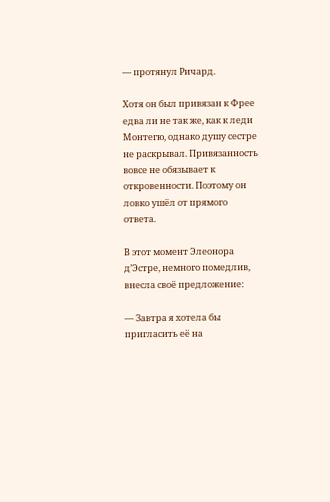— протянул Ричард.

Хотя он был привязан к Фрее едва ли не так же, как к леди Монтегю, однако душу сестре не раскрывал. Привязанность вовсе не обязывает к откровенности. Поэтому он ловко ушёл от прямого ответа.

В этот момент Элеонора д’Эстре, немного помедлив, внесла своё предложение:

— Завтра я хотела бы пригласить её на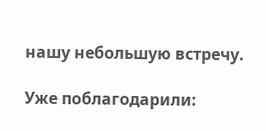нашу небольшую встречу.

Уже поблагодарили: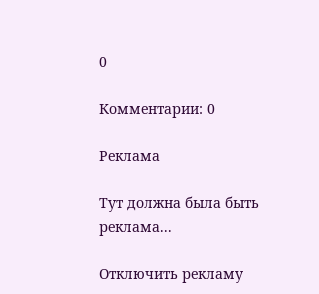0

Комментарии: 0

Реклама

Тут должна была быть реклама...

Отключить рекламу